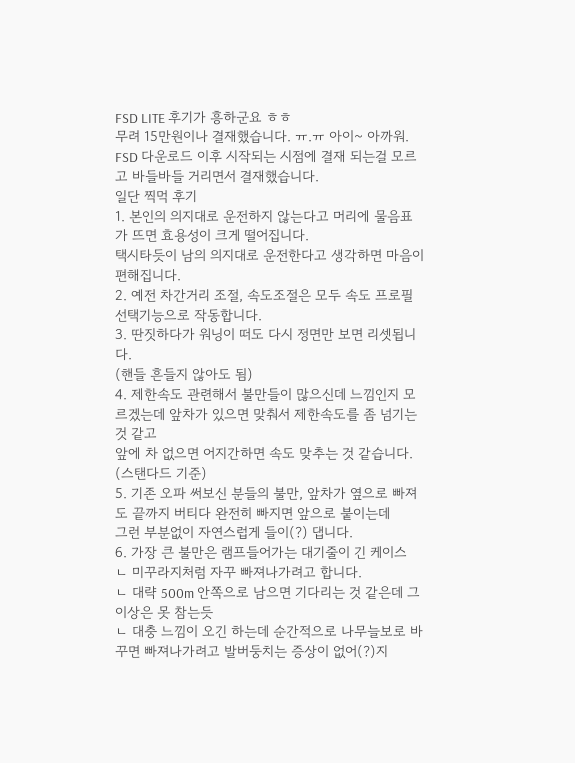FSD LITE 후기가 흥하군요 ㅎㅎ
무려 15만원이나 결재했습니다. ㅠ.ㅠ 아이~ 아까워.
FSD 다운로드 이후 시작되는 시점에 결재 되는걸 모르고 바들바들 거리면서 결재했습니다.
일단 찍먹 후기
1. 본인의 의지대로 운전하지 않는다고 머리에 물음표가 뜨면 효용성이 크게 떨어집니다.
택시타듯이 남의 의지대로 운전한다고 생각하면 마음이 편해집니다.
2. 예전 차간거리 조절, 속도조절은 모두 속도 프로필 선택기능으로 작동합니다.
3. 딴짓하다가 워닝이 떠도 다시 정면만 보면 리셋됩니다.
(핸들 흔들지 않아도 됨)
4. 제한속도 관련해서 불만들이 많으신데 느낌인지 모르겠는데 앞차가 있으면 맞춰서 제한속도를 좀 넘기는 것 같고
앞에 차 없으면 어지간하면 속도 맞추는 것 같습니다. (스탠다드 기준)
5. 기존 오파 써보신 분들의 불만, 앞차가 옆으로 빠져도 끝까지 버티다 완전히 빠지면 앞으로 붙이는데
그런 부분없이 자연스럽게 들이(?) 댑니다.
6. 가장 큰 불만은 램프들어가는 대기줄이 긴 케이스
ㄴ 미꾸라지처럼 자꾸 빠져나가려고 합니다.
ㄴ 대략 500m 안쪽으로 남으면 기다리는 것 같은데 그 이상은 못 참는듯
ㄴ 대충 느낌이 오긴 하는데 순간적으로 나무늘보로 바꾸면 빠져나가려고 발버둥치는 증상이 없어(?)지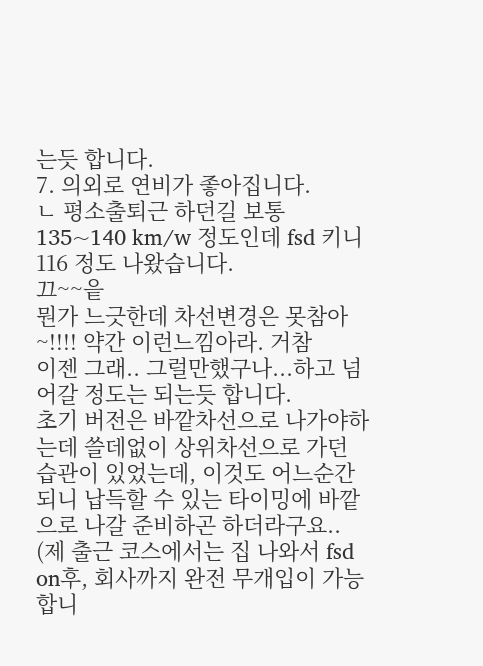는듯 합니다.
7. 의외로 연비가 좋아집니다.
ㄴ 평소출퇴근 하던길 보통 135~140 km/w 정도인데 fsd 키니 116 정도 나왔습니다.
끄~~읕
뭔가 느긋한데 차선변경은 못참아 ~!!!! 약간 이런느낌아라. 거참
이젠 그래.. 그럴만했구나...하고 넘어갈 정도는 되는듯 합니다.
초기 버전은 바깥차선으로 나가야하는데 쓸데없이 상위차선으로 가던 습관이 있었는데, 이것도 어느순간되니 납득할 수 있는 타이밍에 바깥으로 나갈 준비하곤 하더라구요.. (제 출근 코스에서는 집 나와서 fsd on후, 회사까지 완전 무개입이 가능합니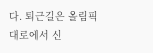다. 퇴근길은 올림픽대로에서 신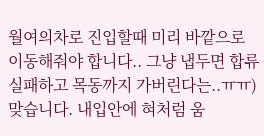월여의차로 진입할때 미리 바깥으로 이동해줘야 합니다.. 그냥 냅두면 합류 실패하고 목동까지 가버린다는..ㅠㅠ)
맞습니다. 내입안에 혀처럼 움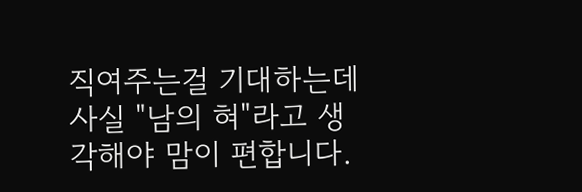직여주는걸 기대하는데 사실 "남의 혀"라고 생각해야 맘이 편합니다.